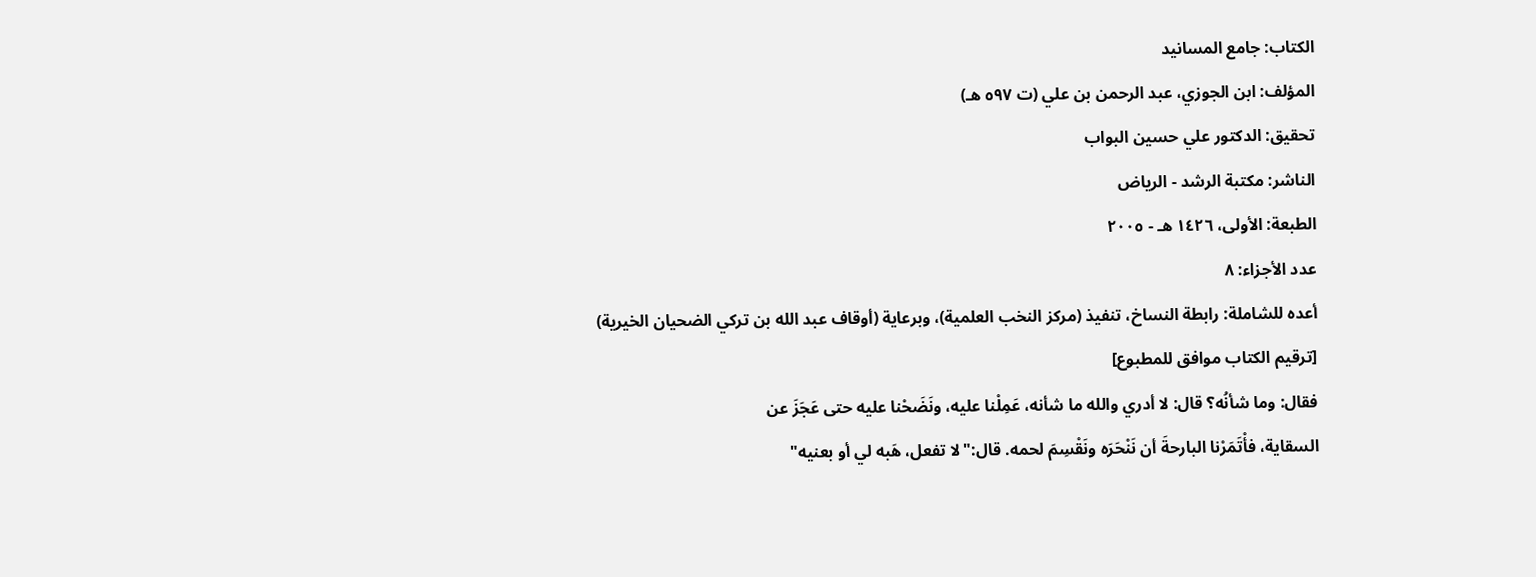الكتاب: جامع المسانيد
المؤلف: ابن الجوزي، عبد الرحمن بن علي (ت ٥٩٧ هـ)
تحقيق: الدكتور علي حسين البواب
الناشر: مكتبة الرشد - الرياض
الطبعة: الأولى، ١٤٢٦ هـ - ٢٠٠٥
عدد الأجزاء: ٨
أعده للشاملة: رابطة النساخ، تنفيذ (مركز النخب العلمية)، وبرعاية (أوقاف عبد الله بن تركي الضحيان الخيرية)
[ترقيم الكتاب موافق للمطبوع]
فقال: وما شأنُه؟ قال: لا أدري والله ما شأنه، عَمِلْنا عليه، ونَضَحْنا عليه حتى عَجَزَ عن
السقاية، فأْتَمَرْنا البارحةَ أن نَنْحَرَه ونَقْسِمَ لحمه. قال:"لا تفعل، هَبه لي أو بعنيه"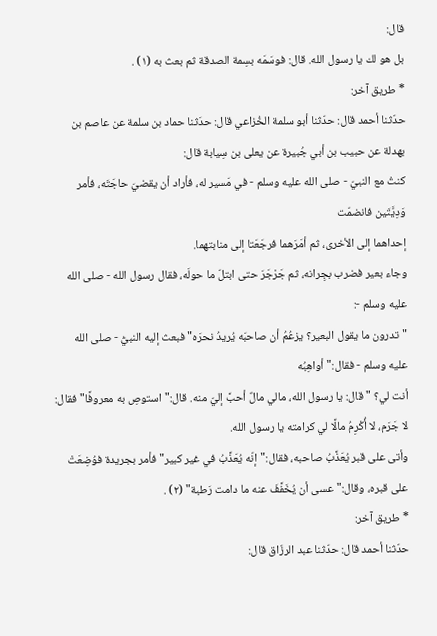قال:
بل هو لك يا رسول الله. قال: فوسَمَه بسِمة الصدقة ثم بعث به (١) .
* طريق آخر:
حدّثنا أحمد قال: حدّثنا أبو سلمة الخُزاعي قال: حدَثنا حماد بن سلمة عن عاصم بن
بهدلة عن حبيب بن أبي جُبيرة عن يعلى بن سِيابة قال:
كنتُ مع النبيّ - صلى الله عليه وسلم - في مَسير له، فأراد أن يقضيَ حاجَتَه، فأمر وَدِيَّتَين فانضمّت
إحداهما إلى الأخرى، ثم أمَرَهما فرجَعَتا إلى منابتهما.
وجاء بعير فضرب بجِرانه، ثم جَرْجَرَ حتى ابتلّ ما حولَه، فقال رسول الله - صلى الله عليه وسلم -:
"تدرون ما يقول البعير؟ يزعُمُ أن صاحبَه يُريدُ نحرَه" فبعث إليه النبيُّ - صلى الله عليه وسلم - فقال:"أواهِبُه
أنت لي؟ " قال: يا رسول الله، مالي مالٌ أحبَّ إليّ منه. قال:"استوصِ به معروفًا" فقال:
لا جَرَم، لا أُكْرِمُ مالًا لي كرامته يا رسول الله.
وأتى على قبر يُعَذَّبُ صاحبه، فقال:"إنّه يُعَذَّبُ في غير كبير" فأمر بجريدة فوُضِعَتْ
على قبره، وقال:"عسى أن يُخَفَّفَ عنه ما دامت رَطبة" (٢) .
* طريق آخر:
حدّثنا أحمد قال: حدّثنا عبد الرزّاق قال: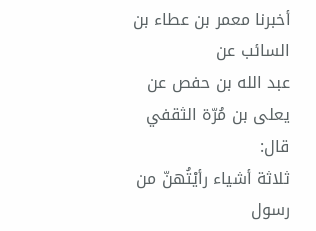أخبرنا معمر بن عطاء بن السائب عن
عبد الله بن حفص عن يعلى بن مُرّة الثقفي قال:
ثلاثة أشياء رأيْتُهنّ من رسول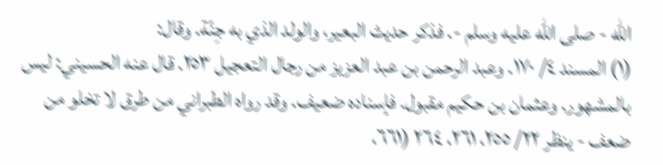الله - صلى الله عليه وسلم -. فذكر حديث البعير، والولد الذي به جِنّة. وقال:
(١) المسند ٤/ ١٧٠. وعبد الرحمن بن عبد العزيز من رجال التعجيل ٢٥٣. قال عنه الحسيني: ليس بالمشهور. وعثمان بن حكيم مقبول. فإسناده ضعيف. وقد رواه الطبراني من طرق لا تخلو من ضعف - ينظر ٢٢/ ٢٥٥، ٢٦١، ٢٦٤ (٦٦١،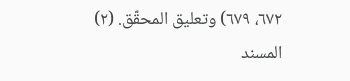٦٧٢، ٦٧٩) وتعليق المحقّق. (٢) المسند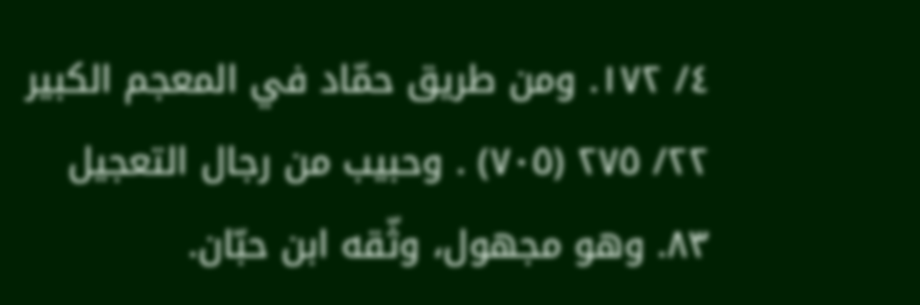٤/ ١٧٢. ومن طريق حمّاد في المعجم الكبير ٢٢/ ٢٧٥ (٧٠٥) . وحبيب من رجال التعجيل ٨٣. وهو مجهول، وثّقه ابن حبّان.